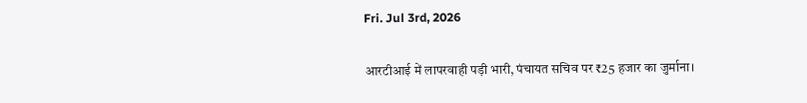Fri. Jul 3rd, 2026

आरटीआई में लापरवाही पड़ी भारी, पंचायत सचिव पर ₹25 हजार का जुर्माना।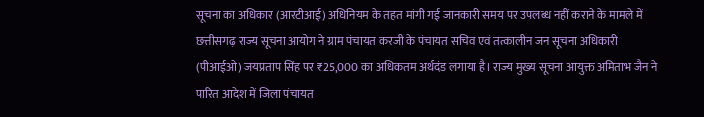सूचना का अधिकार (आरटीआई) अधिनियम के तहत मांगी गई जानकारी समय पर उपलब्ध नहीं कराने के मामले में छत्तीसगढ़ राज्य सूचना आयोग ने ग्राम पंचायत करजी के पंचायत सचिव एवं तत्कालीन जन सूचना अधिकारी (पीआईओ) जयप्रताप सिंह पर ₹25,000 का अधिकतम अर्थदंड लगाया है। राज्य मुख्य सूचना आयुक्त अमिताभ जैन ने पारित आदेश में जिला पंचायत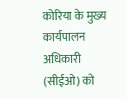कोरिया के मुख्य कार्यपालन अधिकारी (सीईओ) को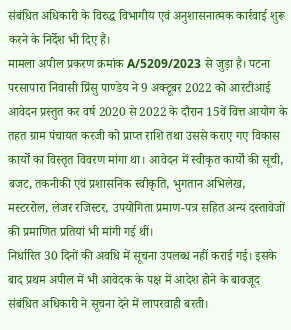संबंधित अधिकारी के विरुद्ध विभागीय एवं अनुशासनात्मक कार्रवाई शुरू करने के निर्देश भी दिए हैं।
मामला अपील प्रकरण क्रमांक A/5209/2023 से जुड़ा है। पटना परसापारा निवासी प्रिंसु पाण्डेय ने 9 अक्टूबर 2022 को आरटीआई आवेदन प्रस्तुत कर वर्ष 2020 से 2022 के दौरान 15वें वित्त आयोग के तहत ग्राम पंचायत करजी को प्राप्त राशि तथा उससे कराए गए विकास कार्यों का विस्तृत विवरण मांगा था। आवेदन में स्वीकृत कार्यों की सूची, बजट, तकनीकी एवं प्रशासनिक स्वीकृति, भुगतान अभिलेख, मस्टररोल, लेजर रजिस्टर, उपयोगिता प्रमाण-पत्र सहित अन्य दस्तावेजों की प्रमाणित प्रतियां भी मांगी गई थीं।
निर्धारित 30 दिनों की अवधि में सूचना उपलब्ध नहीं कराई गई। इसके बाद प्रथम अपील में भी आवेदक के पक्ष में आदेश होने के बावजूद संबंधित अधिकारी ने सूचना देने में लापरवाही बरती।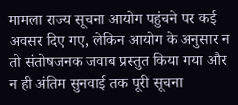मामला राज्य सूचना आयोग पहुंचने पर कई अवसर दिए गए, लेकिन आयोग के अनुसार न तो संतोषजनक जवाब प्रस्तुत किया गया और न ही अंतिम सुनवाई तक पूरी सूचना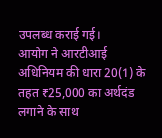उपलब्ध कराई गई।
आयोग ने आरटीआई अधिनियम की धारा 20(1) के तहत ₹25,000 का अर्थदंड लगाने के साथ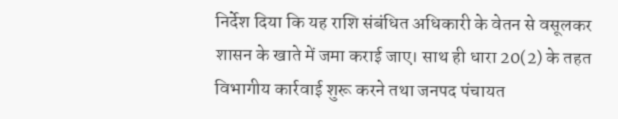निर्देश दिया कि यह राशि संबंधित अधिकारी के वेतन से वसूलकर शासन के खाते में जमा कराई जाए। साथ ही धारा 20(2) के तहत विभागीय कार्रवाई शुरू करने तथा जनपद पंचायत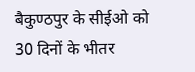बैकुण्ठपुर के सीईओ को 30 दिनों के भीतर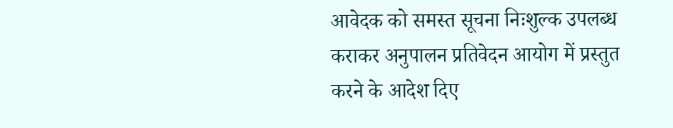आवेदक को समस्त सूचना निःशुल्क उपलब्ध कराकर अनुपालन प्रतिवेदन आयोग में प्रस्तुत करने के आदेश दिए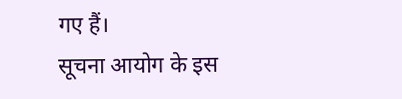गए हैं।
सूचना आयोग के इस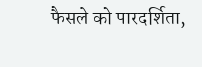फैसले को पारदर्शिता,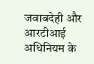जवाबदेही और आरटीआई अधिनियम के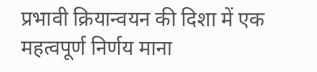प्रभावी क्रियान्वयन की दिशा में एक महत्वपूर्ण निर्णय माना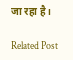जा रहा है।

Related Post